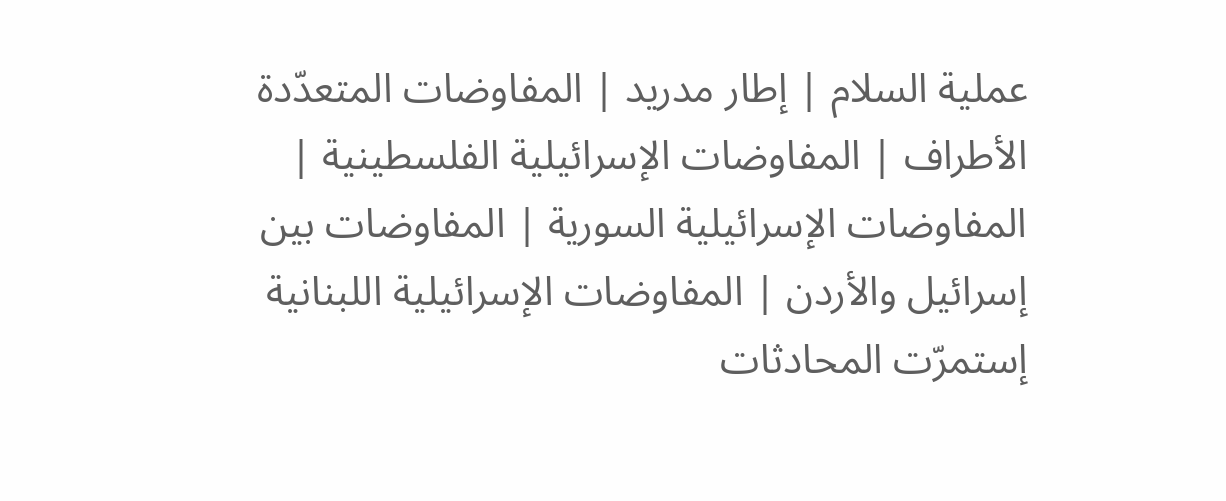عملية السلام | إطار مدريد | المفاوضات المتعدّدة الأطراف | المفاوضات الإسرائيلية الفلسطينية | المفاوضات الإسرائيلية السورية | المفاوضات بين إسرائيل والأردن | المفاوضات الإسرائيلية اللبنانية
إستمرّت المحادثات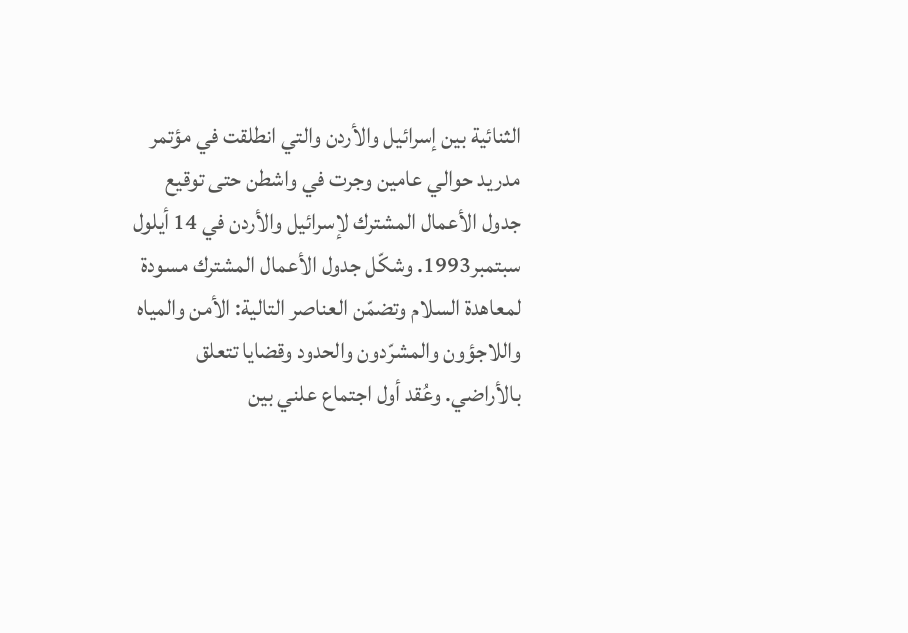الثنائية بين إسرائيل والأردن والتي انطلقت في مؤتمر مدريد حوالي عامين وجرت في واشطن حتى توقيع جدول الأعمال المشترك لإسرائيل والأردن في 14 أيلول سبتمبر1993. وشكّل جدول الأعمال المشترك مسودة لمعاهدة السلام وتضمّن العناصر التالية: الأمن والمياه واللاجؤون والمشرّدون والحدود وقضايا تتعلق بالأراضي. وعُقد أول اجتماع علني بين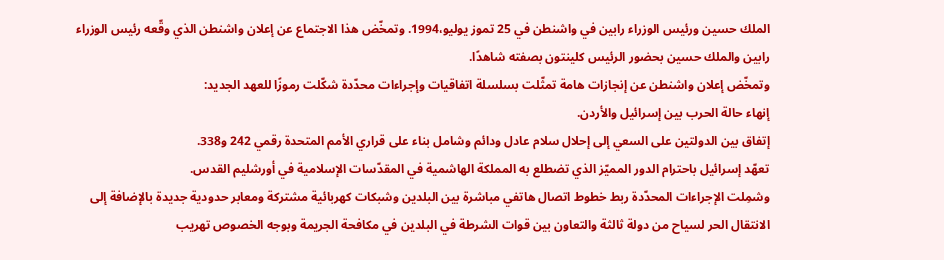الملك حسين ورئيس الوزراء رابين في واشنطن في 25 تموز يوليو،1994. وتمخّض هذا الاجتماع عن إعلان واشنطن الذي وقّعه رئيس الوزراء رابين والملك حسين بحضور الرئيس كلينتون بصفته شاهدًا.
وتمخّض إعلان واشنطن عن إنجازات هامة تمثّلت بسلسلة اتفاقيات وإجراءات محدّدة شكّلت رموزًا للعهد الجديد:
إنهاء حالة الحرب بين إسرائيل والأردن.
إتفاق بين الدولتين على السعي إلى إحلال سلام عادل ودائم وشامل بناء على قراري الأمم المتحدة رقمي 242 و338.
تعهّد إسرائيل باحترام الدور المميّز الذي تضطلع به المملكة الهاشمية في المقدّسات الإسلامية في أورشليم القدس.
وشمِلت الإجراءات المحدّدة ربط خطوط اتصال هاتفي مباشرة بين البلدين وشبكات كهربائية مشتركة ومعابر حدودية جديدة بالإضافة إلى الانتقال الحر لسياح من دولة ثالثة والتعاون بين قوات الشرطة في البلدين في مكافحة الجريمة وبوجه الخصوص تهريب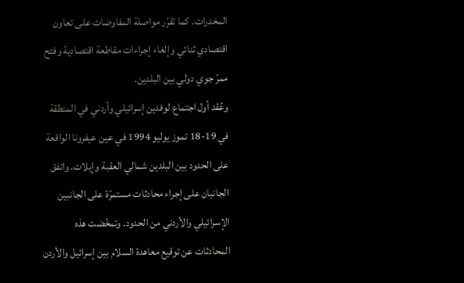المخدرات. كما تقرّر مواصلة المفاوضات على تعاون اقتصادي ثنائي وإلغاء إجراءات مقاطعة اقتصادية وفتح ممرّ جوي دولي بين البلدين.
وعُقد أول اجتماع لوفدين إسرائيلي وأردني في المنطقة في 19-18 تموز يوليو 1994 في عين عيفرونا الواقعة على الحدود بين البلدين شمالي العقبة وإيلات. واتفق الجانبان على إجراء محادثات مستمرّة على الجانبين الإسرائيلي والأردني من الحدود. وتمخّضت هذه المحادثات عن توقيع معاهدة السلام بين إسرائيل والأردن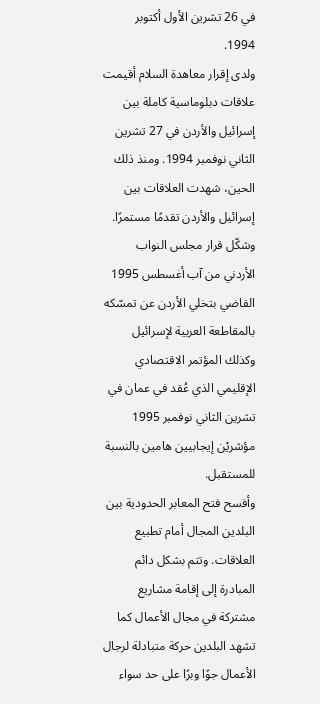في 26 تشرين الأول أكتوبر 1994.
ولدى إقرار معاهدة السلام أقيمت علاقات دبلوماسية كاملة بين إسرائيل والأردن في 27 تشرين الثاني نوفمبر 1994. ومنذ ذلك الحين، شهدت العلاقات بين إسرائيل والأردن تقدمًا مستمرًا. وشكّل قرار مجلس النواب الأردني من آب أغسطس 1995 القاضي بتخلي الأردن عن تمسّكه بالمقاطعة العربية لإسرائيل وكذلك المؤتمر الاقتصادي الإقليمي الذي عُقد في عمان في تشرين الثاني نوفمبر 1995 مؤشريْن إيجابيين هامين بالنسبة للمستقبل.
وأفسح فتح المعابر الحدودية بين البلدين المجال أمام تطبيع العلاقات. وتتم بشكل دائم المبادرة إلى إقامة مشاريع مشتركة في مجال الأعمال كما تشهد البلدين حركة متبادلة لرجال الأعمال جوًا وبرًا على حد سواء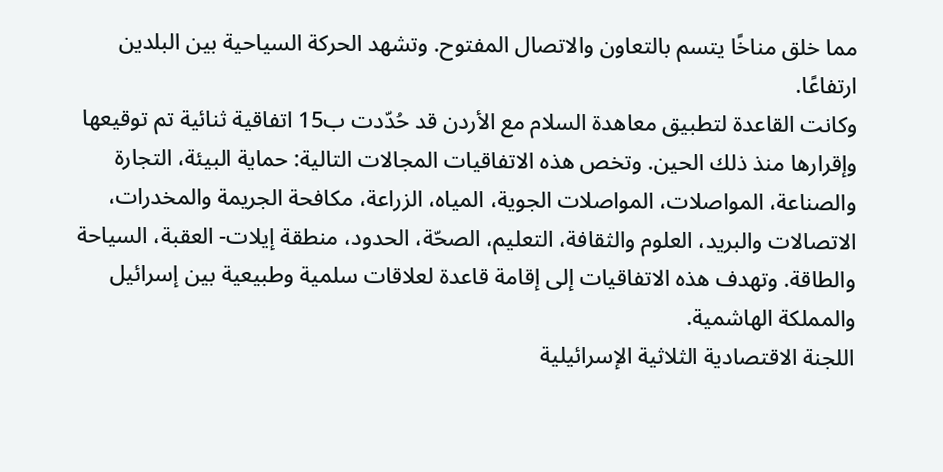مما خلق مناخًا يتسم بالتعاون والاتصال المفتوح. وتشهد الحركة السياحية بين البلدين ارتفاعًا.
وكانت القاعدة لتطبيق معاهدة السلام مع الأردن قد حُدّدت ب15 اتفاقية ثنائية تم توقيعها وإقرارها منذ ذلك الحين. وتخص هذه الاتفاقيات المجالات التالية: حماية البيئة، التجارة والصناعة، المواصلات، المواصلات الجوية، المياه، الزراعة، مكافحة الجريمة والمخدرات، الاتصالات والبريد، العلوم والثقافة، التعليم، الصحّة، الحدود، منطقة إيلات- العقبة، السياحة والطاقة. وتهدف هذه الاتفاقيات إلى إقامة قاعدة لعلاقات سلمية وطبيعية بين إسرائيل والمملكة الهاشمية.
اللجنة الاقتصادية الثلاثية الإسرائيلية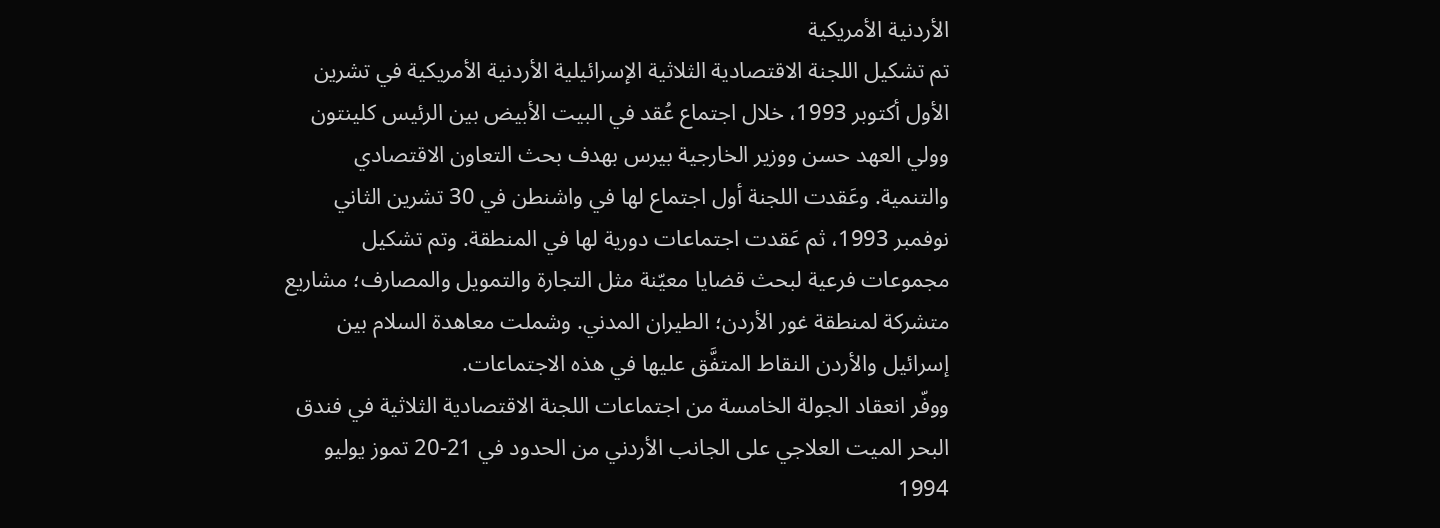الأردنية الأمريكية
تم تشكيل اللجنة الاقتصادية الثلاثية الإسرائيلية الأردنية الأمريكية في تشرين الأول أكتوبر 1993، خلال اجتماع عُقد في البيت الأبيض بين الرئيس كلينتون وولي العهد حسن ووزير الخارجية بيرس بهدف بحث التعاون الاقتصادي والتنمية. وعَقدت اللجنة أول اجتماع لها في واشنطن في 30 تشرين الثاني نوفمبر 1993، ثم عَقدت اجتماعات دورية لها في المنطقة. وتم تشكيل مجموعات فرعية لبحث قضايا معيّنة مثل التجارة والتمويل والمصارف؛ مشاريع متشركة لمنطقة غور الأردن؛ الطيران المدني. وشملت معاهدة السلام بين إسرائيل والأردن النقاط المتفَّق عليها في هذه الاجتماعات.
ووفّر انعقاد الجولة الخامسة من اجتماعات اللجنة الاقتصادية الثلاثية في فندق البحر الميت العلاجي على الجانب الأردني من الحدود في 21-20 تموز يوليو 1994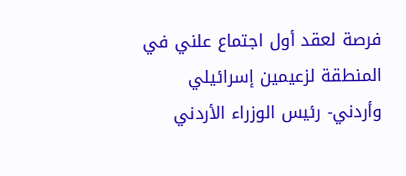فرصة لعقد أول اجتماع علني في المنطقة لزعيمين إسرائيلي وأردني- رئيس الوزراء الأردني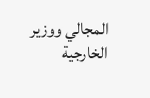المجالي ووزير الخارجية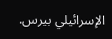الإسرائيلي بيرس.